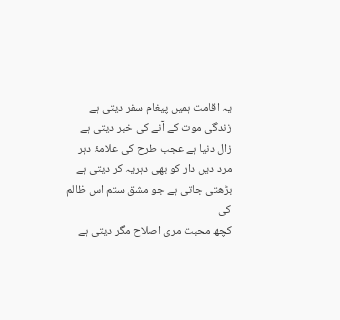یہ اقامت ہمیں پیغام سفر دیتی ہے
زندگی موت کے آنے کی خبر دیتی ہے
زال دنیا ہے عجب طرح کی علامۂ دہر
مرد دیں دار کو بھی دہریہ کر دیتی ہے
بڑھتی جاتی ہے جو مشق ستم اس ظالم کی
کچھ محبت مری اصلاح مگر دیتی ہے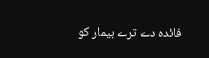فائدہ دے ترے بیمار کو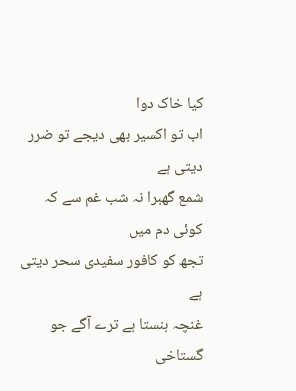کیا خاک دوا
اب تو اکسیر بھی دیجے تو ضرر دیتی ہے
شمع گھبرا نہ شب غم سے کہ کوئی دم میں
تجھ کو کافور سفیدی سحر دیتی ہے
غنچہ ہنستا ہے ترے آگے جو گستاخی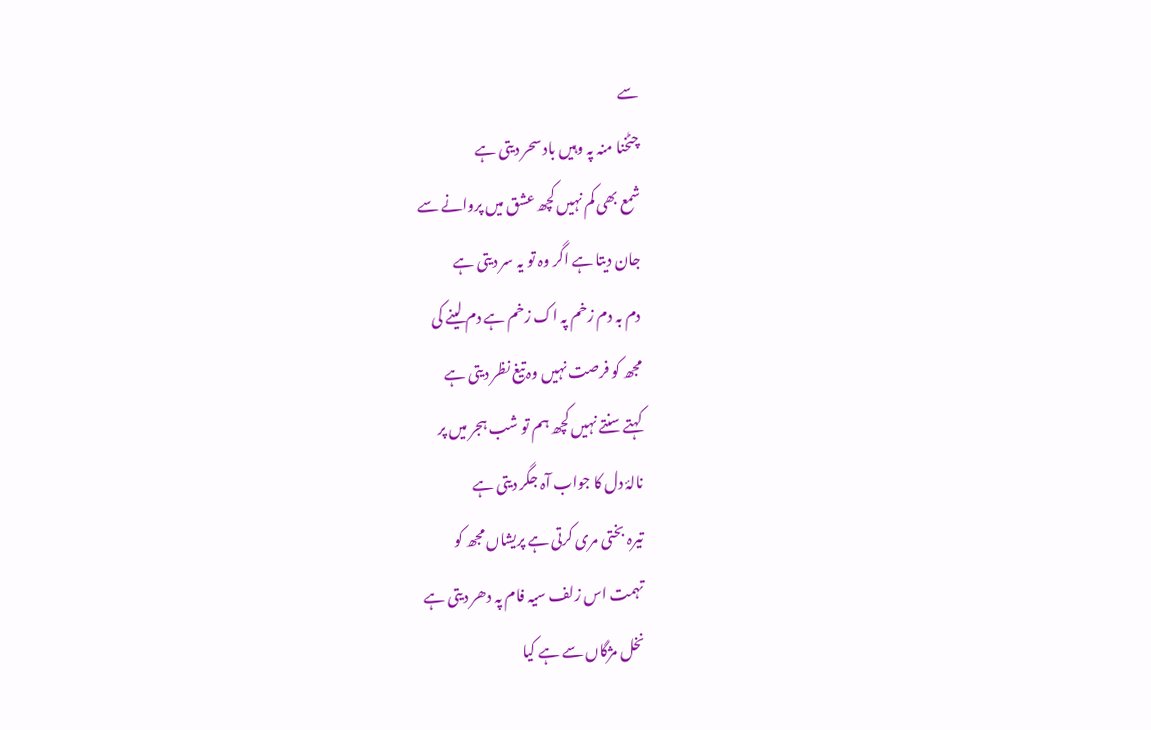سے
چٹخنا منہ پہ وہیں باد سحر دیتی ہے
شمع بھی کم نہیں کچھ عشق میں پروانے سے
جان دیتا ہے اگر وہ تو یہ سر دیتی ہے
دم بہ دم زخم پہ اک زخم ہے دم لینے کی
مجھ کو فرصت نہیں وہ تیغ نظر دیتی ہے
کہتے سنتے نہیں کچھ ہم تو شب ہجر میں پر
نالۂ دل کا جواب آہ جگر دیتی ہے
تیرہ بختی مری کرتی ہے پریشاں مجھ کو
تہمت اس زلف سیہ فام پہ دھر دیتی ہے
نخل مژگاں سے ہے کیا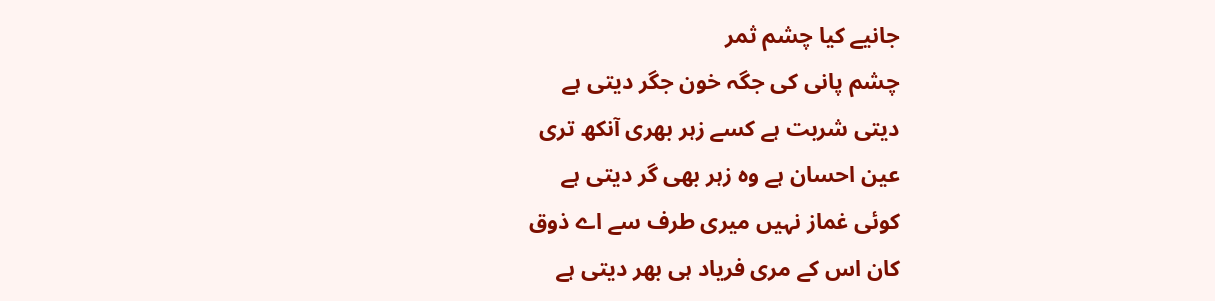جانیے کیا چشم ثمر
چشم پانی کی جگہ خون جگر دیتی ہے
دیتی شربت ہے کسے زہر بھری آنکھ تری
عین احسان ہے وہ زہر بھی گر دیتی ہے
کوئی غماز نہیں میری طرف سے اے ذوق
کان اس کے مری فریاد ہی بھر دیتی ہے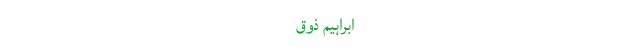ابراہیم ذوق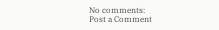No comments:
Post a Comment